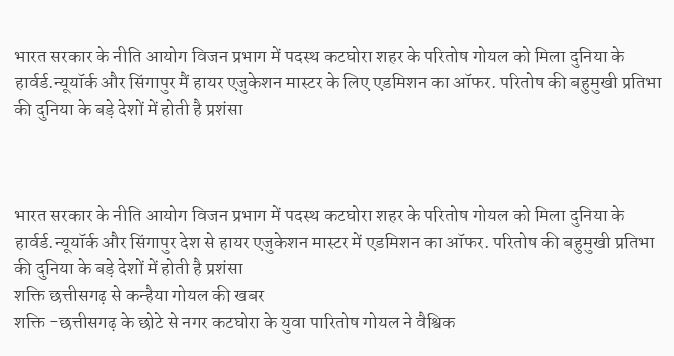भारत सरकार के नीति आयोग विजन प्रभाग में पदस्थ कटघोरा शहर के परितोष गोयल को मिला दुनिया के हार्वर्ड.न्यूयॉर्क और सिंगापुर मैं हायर एजुकेशन मास्टर के लिए एडमिशन का ऑफर. परितोष की बहुमुखी प्रतिभा की दुनिया के बड़े देशों में होती है प्रशंसा



भारत सरकार के नीति आयोग विजन प्रभाग में पदस्थ कटघोरा शहर के परितोष गोयल को मिला दुनिया के हार्वर्ड.न्यूयॉर्क और सिंगापुर देश से हायर एजुकेशन मास्टर में एडमिशन का ऑफर. परितोष की बहुमुखी प्रतिभा की दुनिया के बड़े देशों में होती है प्रशंसा
शक्ति छत्तीसगढ़ से कन्हैया गोयल की खबर
शक्ति -छत्तीसगढ़ के छोटे से नगर कटघोरा के युवा पारितोष गोयल ने वैश्विक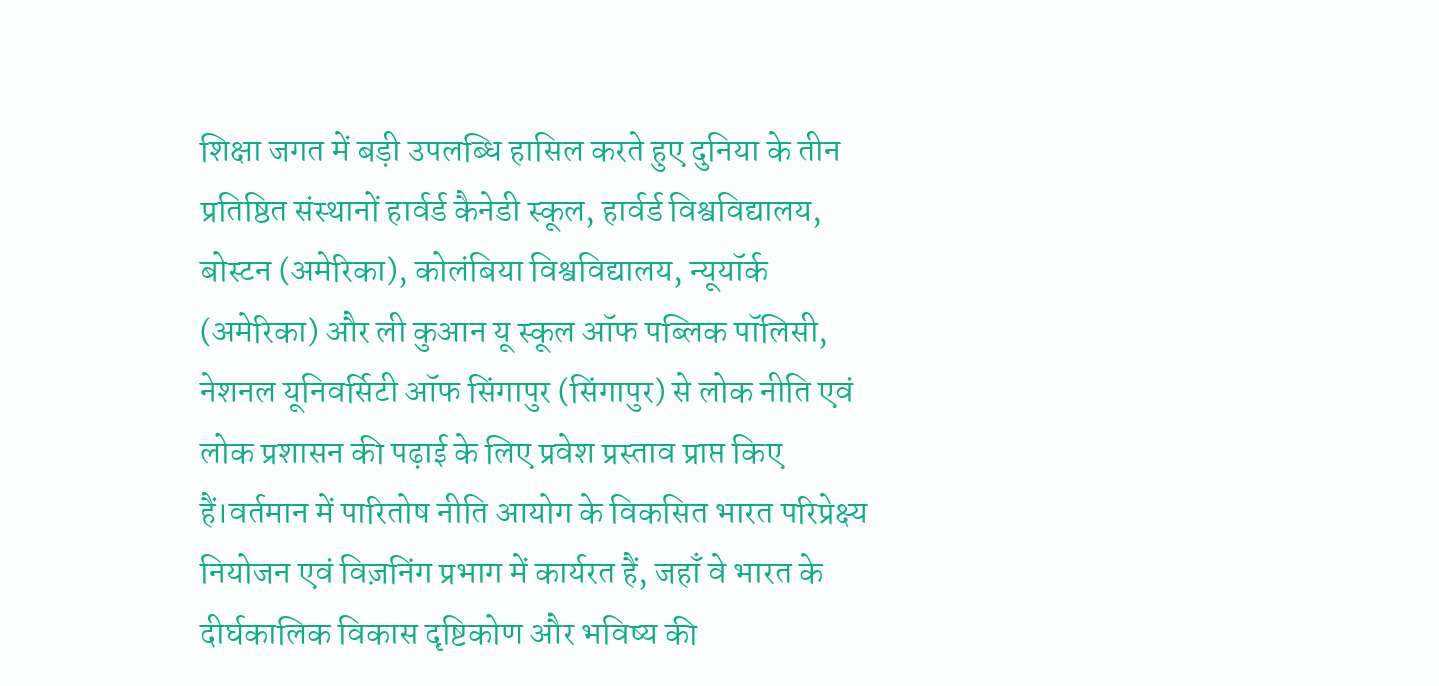शिक्षा जगत में बड़ी उपलब्धि हासिल करते हुए दुनिया के तीन प्रतिष्ठित संस्थानों हार्वर्ड कैनेडी स्कूल, हार्वर्ड विश्वविद्यालय, बोस्टन (अमेरिका), कोलंबिया विश्वविद्यालय, न्यूयॉर्क (अमेरिका) और ली कुआन यू स्कूल ऑफ पब्लिक पॉलिसी, नेशनल यूनिवर्सिटी ऑफ सिंगापुर (सिंगापुर) से लोक नीति एवं लोक प्रशासन की पढ़ाई के लिए प्रवेश प्रस्ताव प्राप्त किए हैं।वर्तमान में पारितोष नीति आयोग के विकसित भारत परिप्रेक्ष्य नियोजन एवं विज़निंग प्रभाग में कार्यरत हैं, जहाँ वे भारत के दीर्घकालिक विकास दृष्टिकोण और भविष्य की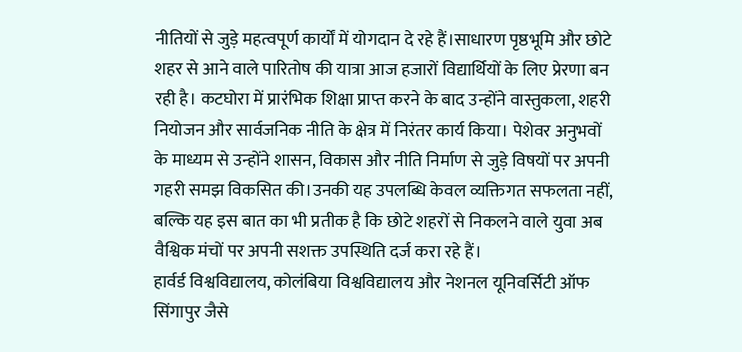नीतियों से जुड़े महत्वपूर्ण कार्यों में योगदान दे रहे हैं।साधारण पृष्ठभूमि और छोटे शहर से आने वाले पारितोष की यात्रा आज हजारों विद्यार्थियों के लिए प्रेरणा बन रही है। कटघोरा में प्रारंभिक शिक्षा प्राप्त करने के बाद उन्होंने वास्तुकला, शहरी नियोजन और सार्वजनिक नीति के क्षेत्र में निरंतर कार्य किया। पेशेवर अनुभवों के माध्यम से उन्होंने शासन, विकास और नीति निर्माण से जुड़े विषयों पर अपनी गहरी समझ विकसित की।उनकी यह उपलब्धि केवल व्यक्तिगत सफलता नहीं, बल्कि यह इस बात का भी प्रतीक है कि छोटे शहरों से निकलने वाले युवा अब वैश्विक मंचों पर अपनी सशक्त उपस्थिति दर्ज करा रहे हैं।
हार्वर्ड विश्वविद्यालय, कोलंबिया विश्वविद्यालय और नेशनल यूनिवर्सिटी ऑफ सिंगापुर जैसे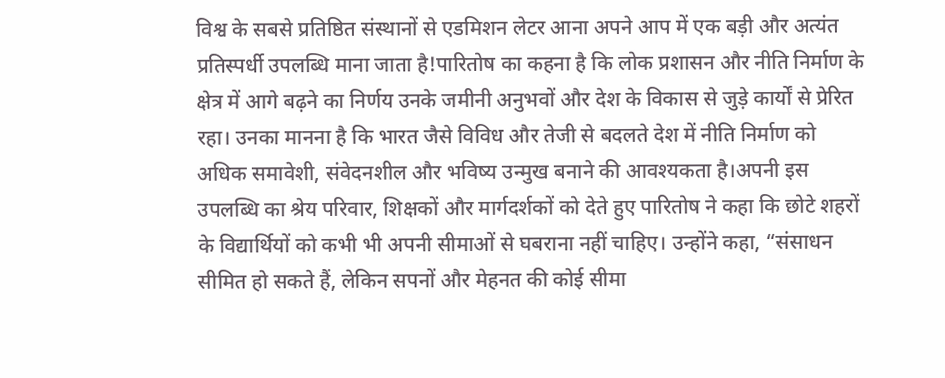विश्व के सबसे प्रतिष्ठित संस्थानों से एडमिशन लेटर आना अपने आप में एक बड़ी और अत्यंत प्रतिस्पर्धी उपलब्धि माना जाता है!पारितोष का कहना है कि लोक प्रशासन और नीति निर्माण के क्षेत्र में आगे बढ़ने का निर्णय उनके जमीनी अनुभवों और देश के विकास से जुड़े कार्यों से प्रेरित रहा। उनका मानना है कि भारत जैसे विविध और तेजी से बदलते देश में नीति निर्माण को अधिक समावेशी, संवेदनशील और भविष्य उन्मुख बनाने की आवश्यकता है।अपनी इस उपलब्धि का श्रेय परिवार, शिक्षकों और मार्गदर्शकों को देते हुए पारितोष ने कहा कि छोटे शहरों के विद्यार्थियों को कभी भी अपनी सीमाओं से घबराना नहीं चाहिए। उन्होंने कहा, “संसाधन सीमित हो सकते हैं, लेकिन सपनों और मेहनत की कोई सीमा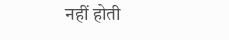नहीं होती